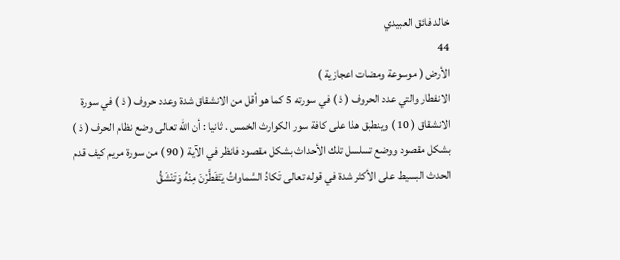خالد فائق العبيدي
44
الأرض ( موسوعة ومضات اعجازية )
الانفطار والتي عدد الحروف ( ذ ) في سورته 5 كما هو أقل من الانشقاق شدة وعدد حروف ( ذ ) في سورة الانشقاق ( 10 ) وينطبق هذا على كافة سور الكوارث الخمس . ثانيا : أن اللّه تعالى وضع نظام الحرف ( ذ ) بشكل مقصود ووضع تسلسل تلك الأحداث بشكل مقصود فانظر في الآية ( 90 ) من سورة مريم كيف قدم الحدث البسيط على الأكثر شدة في قوله تعالى تَكادُ السَّماواتُ يَتَفَطَّرْنَ مِنْهُ وَتَنْشَقُّ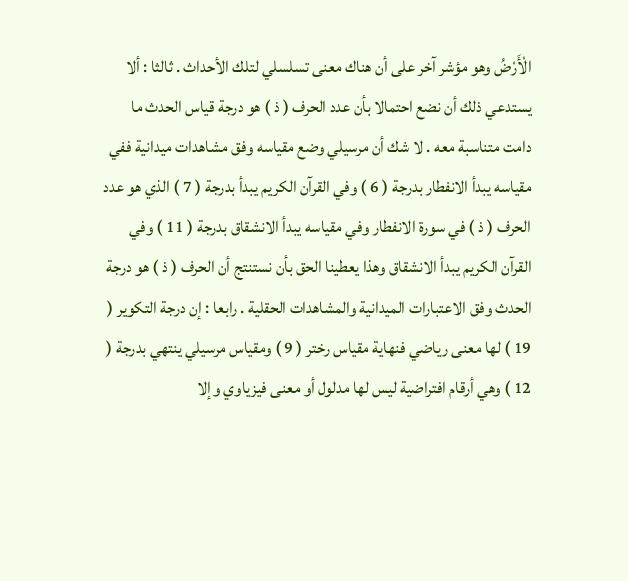الْأَرْضُ وهو مؤشر آخر على أن هناك معنى تسلسلي لتلك الأحداث . ثالثا : ألا يستدعي ذلك أن نضع احتمالا بأن عدد الحرف ( ذ ) هو درجة قياس الحدث ما دامت متناسبة معه . لا شك أن مرسيلي وضع مقياسه وفق مشاهدات ميدانية ففي مقياسه يبدأ الانفطار بدرجة ( 6 ) وفي القرآن الكريم يبدأ بدرجة ( 7 ) الذي هو عدد الحرف ( ذ ) في سورة الانفطار وفي مقياسه يبدأ الانشقاق بدرجة ( 11 ) وفي القرآن الكريم يبدأ الانشقاق وهذا يعطينا الحق بأن نستنتج أن الحرف ( ذ ) هو درجة الحدث وفق الاعتبارات الميدانية والمشاهدات الحقلية . رابعا : إن درجة التكوير ( 19 ) لها معنى رياضي فنهاية مقياس رختر ( 9 ) ومقياس مرسيلي ينتهي بدرجة ( 12 ) وهي أرقام افتراضية ليس لها مدلول أو معنى فيزياوي وإلا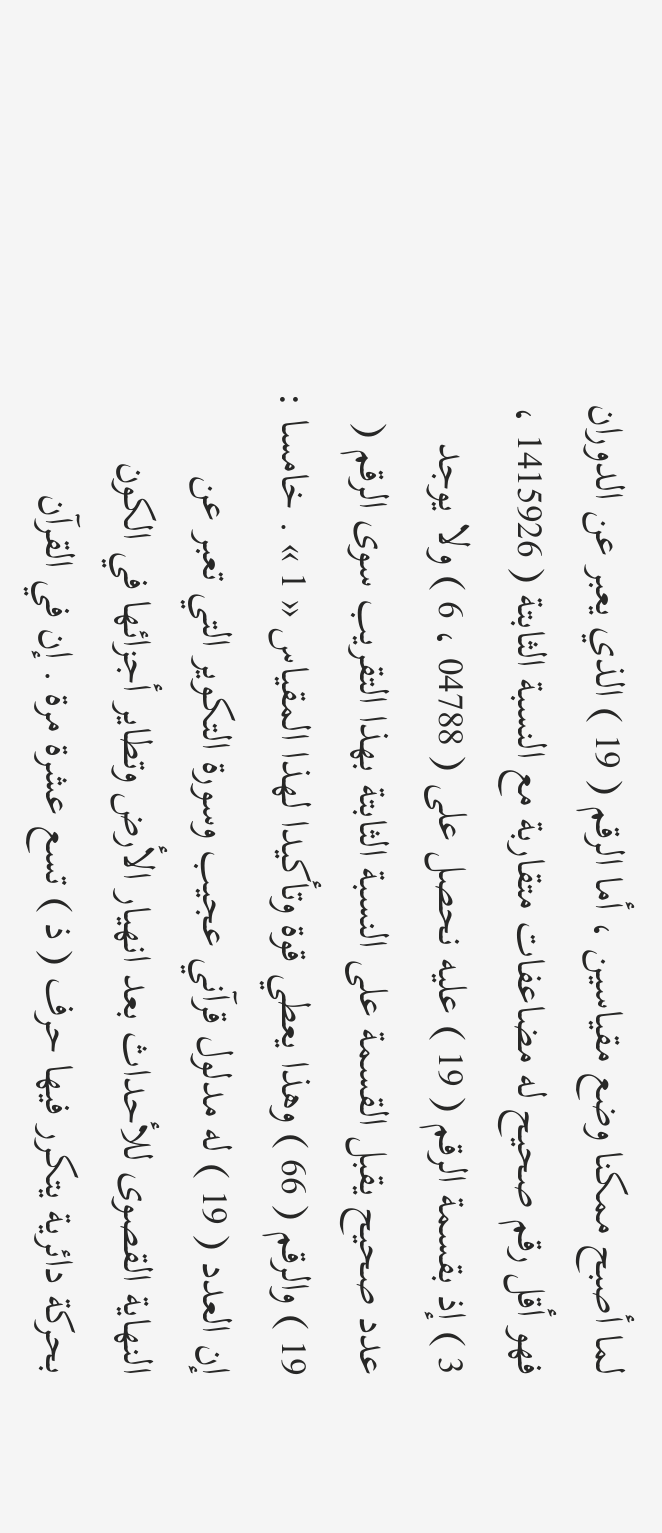لما أصبح ممكنا وضع مقياسين ، أما الرقم ( 19 ) الذي يعبر عن الدوران فهو أقل رقم صحيح له مضاعفات متقاربة مع النسبة الثابتة ( 1415926 ، 3 ) إذ بقسمة الرقم ( 19 ) عليه نحصل على ( 04788 ، 6 ) ولا يوجد عدد صحيح يقبل القسمة على النسبة الثابتة بهذا التقريب سوى الرقم ( 19 ) والرقم ( 66 ) وهذا يعطي قوة وتأكيدا لهذا المقياس « 1 » . خامسا : إن العدد ( 19 ) له مدلول قرآني عجيب وسورة التكوير التي تعبر عن النهاية القصوى للأحداث بعد انهيار الأرض وتطاير أجزائها في الكون بحركة دائرية يتكرر فيها حرف ( ذ ) تسع عشرة مرة . إن في القرآن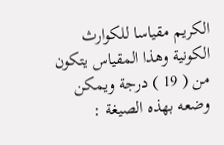الكريم مقياسا للكوارث الكونية وهذا المقياس يتكون من ( 19 ) درجة ويمكن وضعه بهذه الصيغة :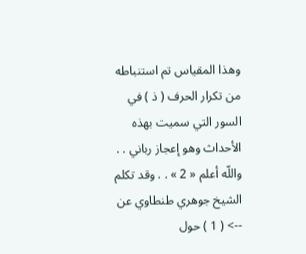وهذا المقياس تم استنباطه من تكرار الحرف ( ذ ) في السور التي سميت بهذه الأحداث وهو إعجاز رباني . . واللّه أعلم « 2 » . . وقد تكلم الشيخ جوهري طنطاوي عن
--> ( 1 ) حول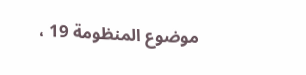موضوع المنظومة 19 ،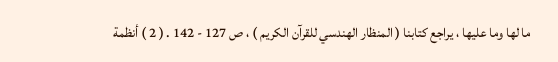ما لها وما عليها ، يراجع كتابنا ( المنظار الهندسي للقرآن الكريم ) ، ص 127 - 142 . ( 2 ) أنظمة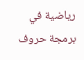رياضية في برمجة حروف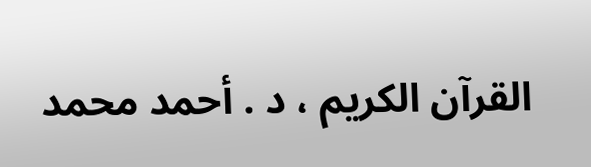القرآن الكريم ، د . أحمد محمد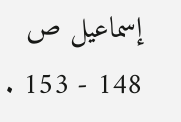إسماعيل ص 148 - 153 .